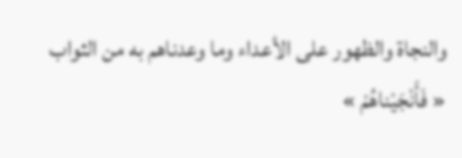والنجاة والظهور على الأعداء وما وعدناهم به من الثواب
« فَأَنْجَيْناهُمْ »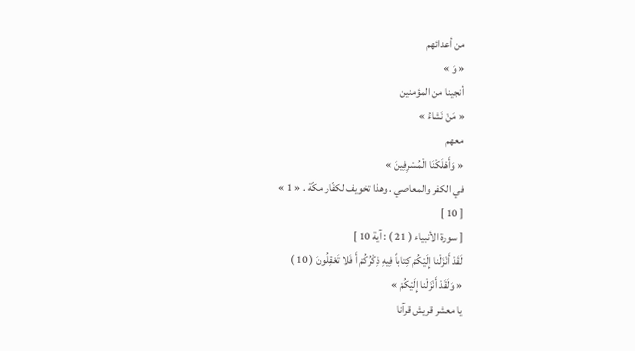من أعدائهم
« وَ »
أنجينا من المؤمنين
« مَنْ نَشاءُ »
معهم
« وَأَهْلَكْنَا الْمُسْرِفِينَ »
في الكفر والمعاصي . وهذا تخويف لكفّار مكّة . « 1 »
[ 10 ]
[ سورة الأنبياء ( 21 ) : آية 10 ]
لَقَدْ أَنْزَلْنا إِلَيْكُمْ كِتاباً فِيهِ ذِكْرُكُمْ أَ فَلا تَعْقِلُونَ ( 10 )
« وَلَقَدْ أَنْزَلْنا إِلَيْكُمْ »
يا معشر قريش قرآنا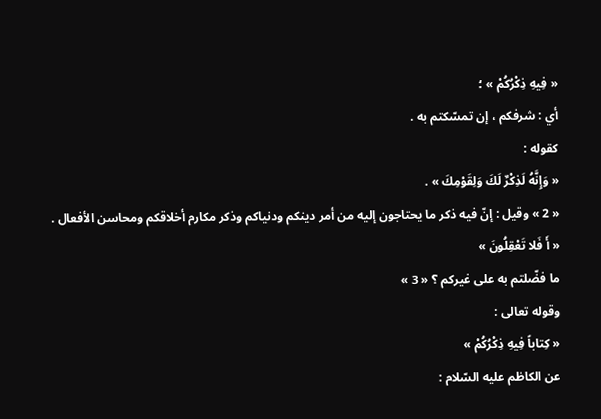« فِيهِ ذِكْرُكُمْ » ؛
أي : شرفكم ، إن تمسّكتم به .
كقوله :
« وَإِنَّهُ لَذِكْرٌ لَكَ وَلِقَوْمِكَ » .
« 2 » وقيل : إنّ فيه ذكر ما يحتاجون إليه من أمر دينكم ودنياكم وذكر مكارم أخلاقكم ومحاسن الأفعال .
« أَ فَلا تَعْقِلُونَ »
ما فضّلتم به على غيركم ؟ « 3 »
وقوله تعالى :
« كِتاباً فِيهِ ذِكْرُكُمْ »
عن الكاظم عليه السّلام :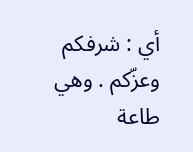أي : شرفكم وعزّكم . وهي طاعة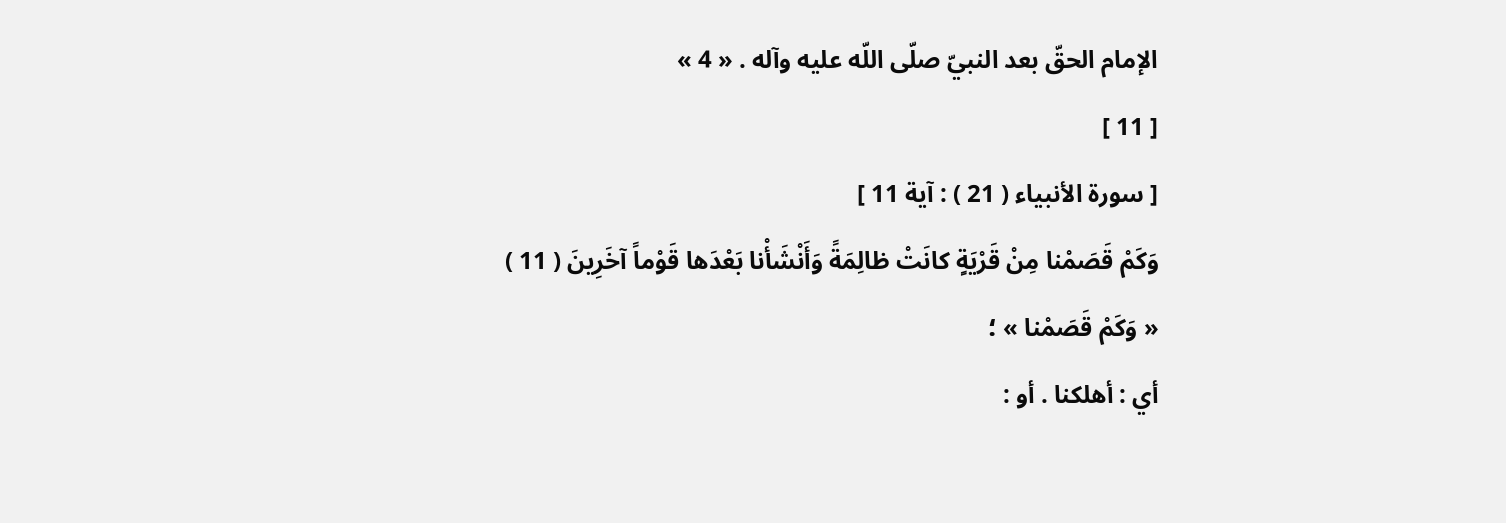الإمام الحقّ بعد النبيّ صلّى اللّه عليه وآله . « 4 »
[ 11 ]
[ سورة الأنبياء ( 21 ) : آية 11 ]
وَكَمْ قَصَمْنا مِنْ قَرْيَةٍ كانَتْ ظالِمَةً وَأَنْشَأْنا بَعْدَها قَوْماً آخَرِينَ ( 11 )
« وَكَمْ قَصَمْنا » ؛
أي : أهلكنا . أو :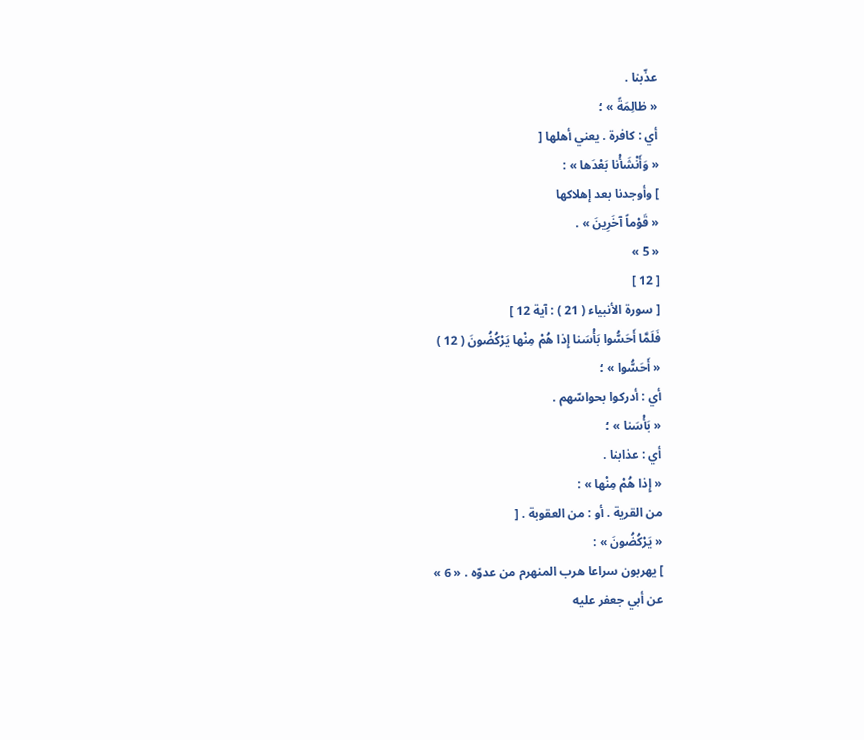عذّبنا .
« ظالِمَةً » ؛
أي : كافرة . يعني أهلها [
« وَأَنْشَأْنا بَعْدَها » :
] وأوجدنا بعد إهلاكها
« قَوْماً آخَرِينَ » .
« 5 »
[ 12 ]
[ سورة الأنبياء ( 21 ) : آية 12 ]
فَلَمَّا أَحَسُّوا بَأْسَنا إِذا هُمْ مِنْها يَرْكُضُونَ ( 12 )
« أَحَسُّوا » ؛
أي : أدركوا بحواسّهم .
« بَأْسَنا » ؛
أي : عذابنا .
« إِذا هُمْ مِنْها » :
من القرية . أو : من العقوبة . [
« يَرْكُضُونَ » :
] يهربون سراعا هرب المنهرم من عدوّه . « 6 »
عن أبي جعفر عليه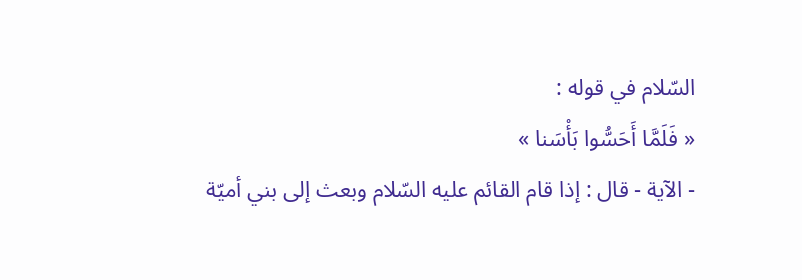السّلام في قوله :
« فَلَمَّا أَحَسُّوا بَأْسَنا »
- الآية - قال : إذا قام القائم عليه السّلام وبعث إلى بني أميّة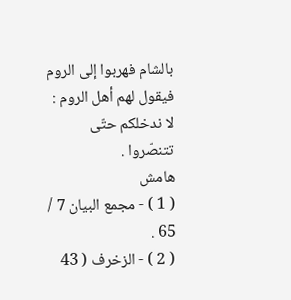بالشام فهربوا إلى الروم فيقول لهم أهل الروم : لا ندخلكم حتّى تتنصّروا .
هامش
( 1 ) - مجمع البيان 7 / 65 .
( 2 ) - الزخرف ( 43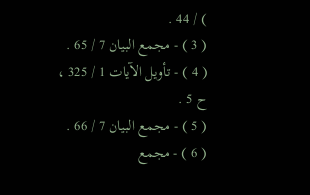) / 44 .
( 3 ) - مجمع البيان 7 / 65 .
( 4 ) - تأويل الآيات 1 / 325 ، ح 5 .
( 5 ) - مجمع البيان 7 / 66 .
( 6 ) - مجمع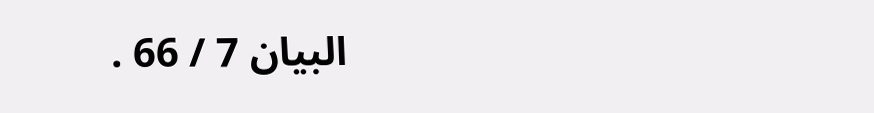البيان 7 / 66 .